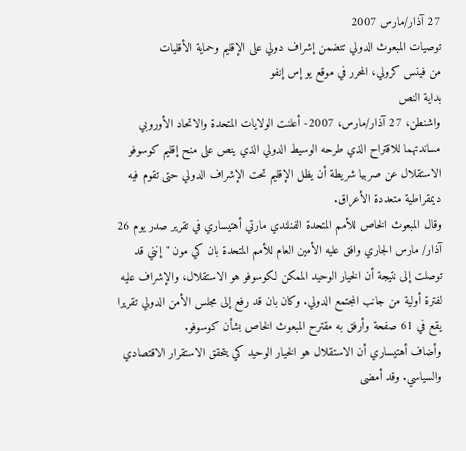27 آذار/مارس 2007
توصيات المبعوث الدولي تتضمن إشراف دولي على الإقليم وحماية الأقليات
من فينس كرولي، المحرر في موقع يو إس إنفو
بداية النص
واشنطن، 27 آذار/مارس، 2007- أعلنت الولايات المتحدة والاتحاد الأوروبي مساندتهما للاقتراح الذي طرحه الوسيط الدولي الذي ينص على منح إقليم كوسوفو الاستقلال عن صربيا شريطة أن يظل الإقليم تحت الإشراف الدولي حتى تقوم فيه ديمقراطية متعددة الأعراق.
وقال المبعوث الخاص للأمم المتحدة الفنلندي مارتي أهتيساري في تقرير صدر يوم 26 آذار/ مارس الجاري وافق عليه الأمين العام للأمم المتحدة بان كي مون "إنني قد توصلت إلى نتيجة أن الخيار الوحيد الممكن لكوسوفو هو الاستقلال، والإشراف عليه لفترة أولية من جانب المجتمع الدولي. وكان بان قد رفع إلى مجلس الأمن الدولي تقريرا يقع في 61 صفحة وأرفق به مقترح المبعوث الخاص بشأن كوسوفو.
وأضاف أهتيساري أن الاستقلال هو الخيار الوحيد كي يتحقق الاستقرار الاقتصادي والسياسي. وقد أمضى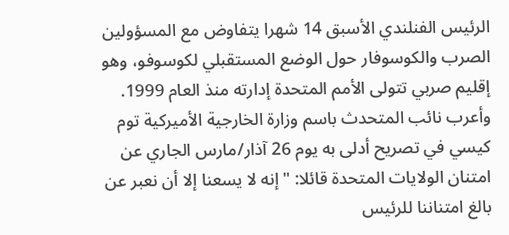الرئيس الفنلندي الأسبق 14 شهرا يتفاوض مع المسؤولين الصرب والكوسوفار حول الوضع المستقبلي لكوسوفو، وهو إقليم صربي تتولى الأمم المتحدة إدارته منذ العام 1999.
وأعرب نائب المتحدث باسم وزارة الخارجية الأميركية توم كيسي في تصريح أدلى به يوم 26 آذار/مارس الجاري عن امتنان الولايات المتحدة قائلا: "إنه لا يسعنا إلا أن نعبر عن بالغ امتناننا للرئيس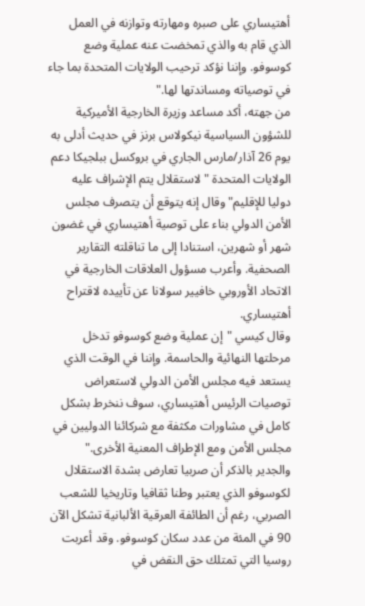أهتيساري على صبره ومهارته وتوازنه في العمل الذي قام به والذي تمخضت عنه عملية وضع كوسوفو. وإننا نؤكد ترحيب الولايات المتحدة بما جاء في توصياته ومساندتها لها."
من جهته، أكد مساعد وزيرة الخارجية الأميركية للشؤون السياسية نيكولاس برنز في حديث أدلى به يوم 26 آذار/مارس الجاري في بروكسل ببلجيكا دعم الولايات المتحدة "لاستقلال يتم الإشراف عليه دوليا للإقليم" وقال إنه يتوقع أن يتصرف مجلس الأمن الدولي بناء على توصية أهتيساري في غضون شهر أو شهرين، استنادا إلى ما تناقلته التقارير الصحفية. وأعرب مسؤول العلاقات الخارجية في الاتحاد الأوروبي خافيير سولانا عن تأييده لاقتراح أهتيساري.
وقال كيسي "إن عملية وضع كوسوفو تدخل مرحلتها النهائية والحاسمة. وإننا في الوقت الذي يستعد فيه مجلس الأمن الدولي لاستعراض توصيات الرئيس أهتيساري، سوف ننخرط بشكل كامل في مشاورات مكثفة مع شركائنا الدوليين في مجلس الأمن ومع الإطراف المعنية الأخرى."
والجدير بالذكر أن صربيا تعارض بشدة الاستقلال لكوسوفو الذي يعتبر وطنا ثقافيا وتاريخيا للشعب الصربي، رغم أن الطائفة العرقية الألبانية تشكل الآن 90 في المئة من عدد سكان كوسوفو. وقد أعربت روسيا التي تمتلك حق النقض في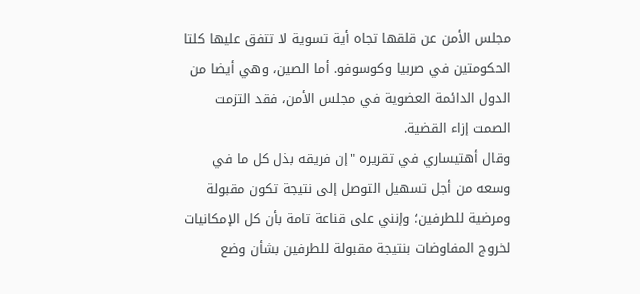مجلس الأمن عن قلقها تجاه أية تسوية لا تتفق عليها كلتا الحكومتين في صربيا وكوسوفو. أما الصين، وهي أيضا من الدول الدائمة العضوية في مجلس الأمن، فقد التزمت الصمت إزاء القضية.
وقال أهتيساري في تقريره "إن فريقه بذل كل ما في وسعه من أجل تسهيل التوصل إلى نتيجة تكون مقبولة ومرضية للطرفين؛ وإنني على قناعة تامة بأن كل الإمكانيات لخروج المفاوضات بنتيجة مقبولة للطرفين بشأن وضع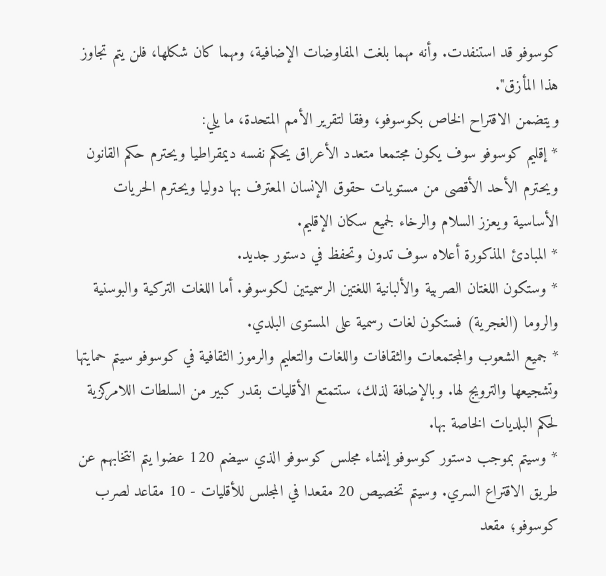كوسوفو قد استنفدت. وأنه مهما بلغت المفاوضات الإضافية، ومهما كان شكلها، فلن يتم تجاوز هذا المأزق".
ويتضمن الاقتراح الخاص بكوسوفو، وفقا لتقرير الأمم المتحدة، ما يلي:
* إقليم كوسوفو سوف يكون مجتمعا متعدد الأعراق يحكم نفسه ديمقراطيا ويحترم حكم القانون ويحترم الأحد الأقصى من مستويات حقوق الإنسان المعترف بها دوليا ويحترم الحريات الأساسية ويعزز السلام والرخاء لجميع سكان الإقليم.
* المبادئ المذكورة أعلاه سوف تدون وتحفظ في دستور جديد.
* وستكون اللغتان الصربية والألبانية اللغتين الرسميتين لكوسوفو. أما اللغات التركية والبوسنية والروما (الغجرية) فستكون لغات رسمية على المستوى البلدي.
* جميع الشعوب والمجتمعات والثقافات واللغات والتعليم والرموز الثقافية في كوسوفو سيتم حمايتها وتشجيعها والترويج لها. وبالإضافة لذلك، ستتمتع الأقليات بقدر كبير من السلطات اللامركزية لحكم البلديات الخاصة بها.
* وسيتم بموجب دستور كوسوفو إنشاء مجلس كوسوفو الذي سيضم 120 عضوا يتم انتخابهم عن طريق الاقتراع السري. وسيتم تخصيص 20 مقعدا في المجلس للأقليات - 10 مقاعد لصرب كوسوفو؛ مقعد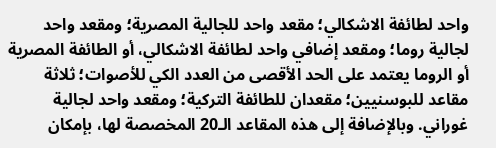واحد لطائفة الاشكالي؛ مقعد واحد للجالية المصرية؛ ومقعد واحد لجالية روما؛ ومقعد إضافي واحد لطائفة الاشكالي، أو الطائفة المصرية أو الروما يعتمد على الحد الأقصى من العدد الكي للأصوات؛ ثلاثة مقاعد للبوسنيين؛ مقعدان للطائفة التركية؛ ومقعد واحد لجالية غوراني. وبالإضافة إلى هذه المقاعد الـ20 المخصصة لها، بإمكان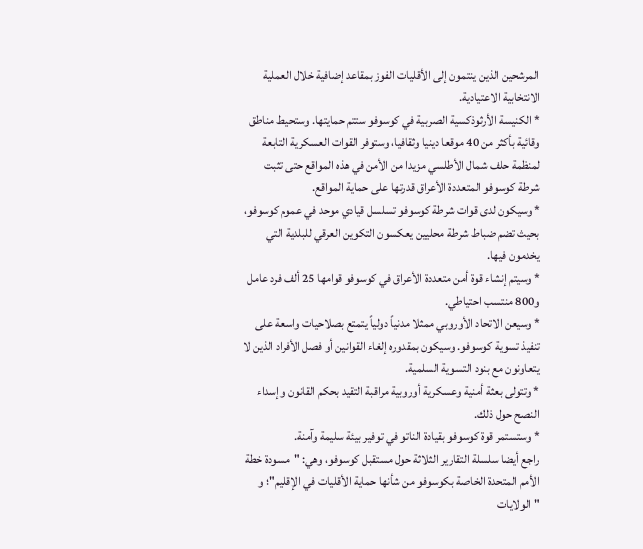المرشحين الذين ينتمون إلى الأقليات الفوز بمقاعد إضافية خلال العملية الانتخابية الاعتيادية.
* الكنيسة الأرثوذكسية الصربية في كوسوفو ستتم حمايتها. وستحيط مناطق وقائية بأكثر من 40 موقعا دينيا وثقافيا، وستوفر القوات العسكرية التابعة لمنظمة حلف شمال الأطلسي مزيدا من الأمن في هذه المواقع حتى تثبت شرطة كوسوفو المتعددة الأعراق قدرتها على حماية المواقع.
* وسيكون لدى قوات شرطة كوسوفو تسلسل قيادي موحد في عموم كوسوفو، بحيث تضم ضباط شرطة محليين يعكسون التكوين العرقي للبلدية التي يخدمون فيها.
* وسيتم إنشاء قوة أمن متعددة الأعراق في كوسوفو قوامها 25 ألف فرد عامل و800 منتسب احتياطي.
* وسيعن الاتحاد الأوروبي ممثلا مدنياً دولياً يتمتع بصلاحيات واسعة على تنفيذ تسوية كوسوفو. وسيكون بمقدوره إلغاء القوانين أو فصل الأفراد الذين لا يتعاونون مع بنود التسوية السلمية.
* وتتولى بعثة أمنية وعسكرية أوروبية مراقبة التقيد بحكم القانون وإسداء النصح حول ذلك.
* وستستمر قوة كوسوفو بقيادة الناتو في توفير بيئة سليمة وآمنة.
راجع أيضا سلسلة التقارير الثلاثة حول مستقبل كوسوفو، وهي: "مسودة خطة الأمم المتحدة الخاصة بكوسوفو من شأنها حماية الأقليات في الإقليم"؛ و
"الولايات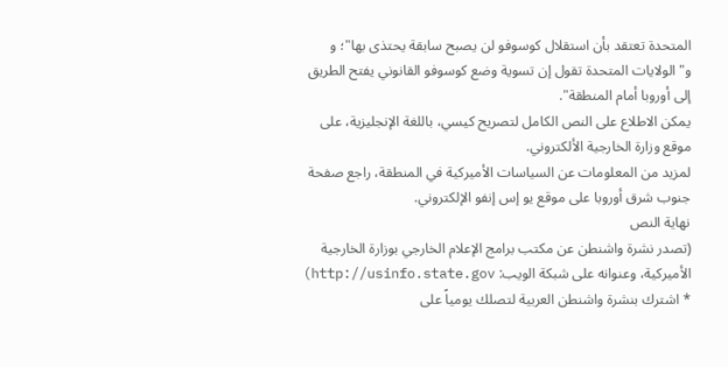المتحدة تعتقد بأن استقلال كوسوفو لن يصبح سابقة يحتذى بها"؛ و
و"الولايات المتحدة تقول إن تسوية وضع كوسوفو القانوني يفتح الطريق إلى أوروبا أمام المنطقة".
يمكن الاطلاع على النص الكامل لتصريح كيسي، باللغة الإنجليزية، على موقع وزارة الخارجية الألكتروني.
لمزيد من المعلومات عن السياسات الأميركية في المنطقة، راجع صفحة جنوب شرق أوروبا على موقع يو إس إنفو الإلكتروني.
نهاية النص
(تصدر نشرة واشنطن عن مكتب برامج الإعلام الخارجي بوزارة الخارجية الأميركية، وعنوانه على شبكة الويب: http://usinfo.state.gov) * اشترك بنشرة واشنطن العربية لتصلك يومياً على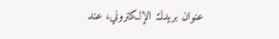عنوان بريدك الإلكتروني، عند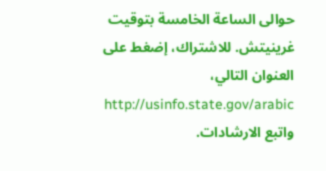حوالى الساعة الخامسة بتوقيت غرينيتش. للاشتراك، إضغط على العنوان التالي، http://usinfo.state.gov/arabic واتبع الارشادات.